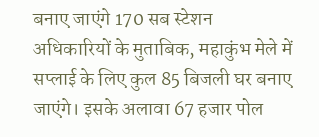बनाए जाएंगे 170 सब स्टेशन
अधिकारियों के मुताबिक, महाकुंभ मेले में सप्लाई के लिए कुल 85 बिजली घर बनाए जाएंगे। इसके अलावा 67 हजार पोल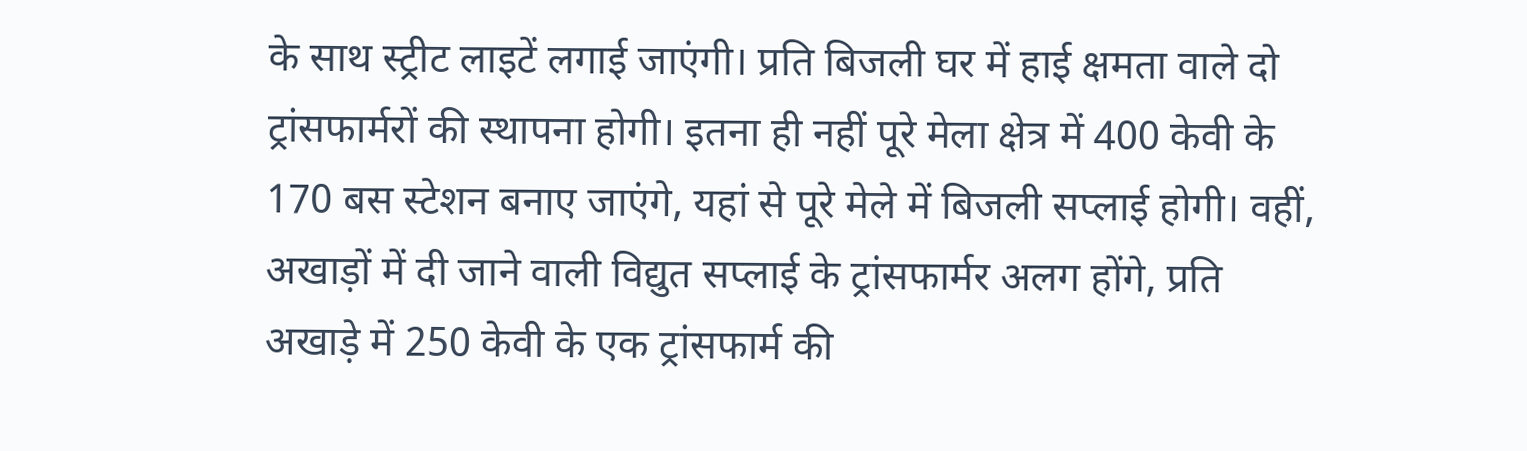के साथ स्ट्रीट लाइटें लगाई जाएंगी। प्रति बिजली घर में हाई क्षमता वाले दो ट्रांसफार्मरों की स्थापना होगी। इतना ही नहीं पूरे मेला क्षेत्र में 400 केवी के 170 बस स्टेशन बनाए जाएंगे, यहां से पूरे मेले में बिजली सप्लाई होगी। वहीं, अखाड़ों में दी जाने वाली विद्युत सप्लाई के ट्रांसफार्मर अलग होंगे, प्रति अखाड़े में 250 केवी के एक ट्रांसफार्म की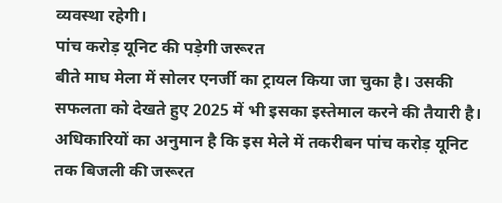व्यवस्था रहेगी।
पांच करोड़ यूनिट की पड़ेगी जरूरत
बीते माघ मेला में सोलर एनर्जी का ट्रायल किया जा चुका है। उसकी सफलता को देखते हुए 2025 में भी इसका इस्तेमाल करने की तैयारी है। अधिकारियों का अनुमान है कि इस मेले में तकरीबन पांच करोड़ यूनिट तक बिजली की जरूरत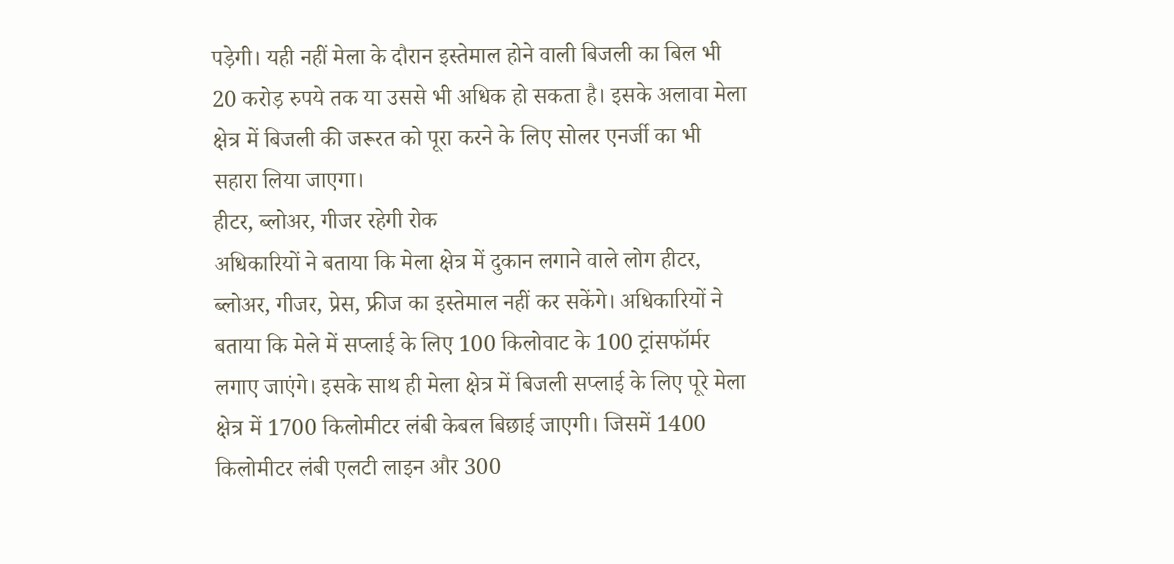पड़ेगी। यही नहीं मेला के दौरान इस्तेमाल होने वाली बिजली का बिल भी 20 करोड़ रुपये तक या उससे भी अधिक हो सकता है। इसके अलावा मेला क्षेत्र में बिजली की जरूरत को पूरा करने के लिए सोलर एनर्जी का भी सहारा लिया जाएगा।
हीटर, ब्लोअर, गीजर रहेगी रोक
अधिकारियों ने बताया कि मेला क्षेत्र में दुकान लगाने वाले लोग हीटर, ब्लोअर, गीजर, प्रेस, फ्रीज का इस्तेमाल नहीं कर सकेंगे। अधिकारियों ने बताया कि मेले में सप्लाई के लिए 100 किलोवाट के 100 ट्रांसफॉर्मर लगाए जाएंगे। इसके साथ ही मेला क्षेत्र में बिजली सप्लाई के लिए पूरे मेला क्षेत्र में 1700 किलोमीटर लंबी केबल बिछाई जाएगी। जिसमें 1400 किलोमीटर लंबी एलटी लाइन और 300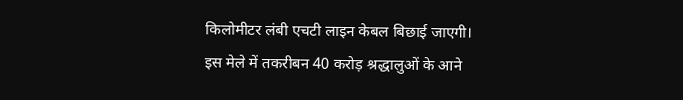किलोमीटर लंबी एचटी लाइन केबल बिछाई जाएगी।
इस मेले में तकरीबन 40 करोड़ श्रद्धालुओं के आने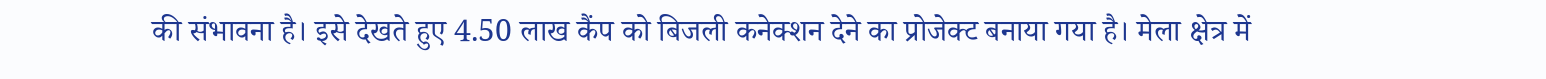की संभावना है। इसे देखते हुए 4.50 लाख कैंप को बिजली कनेक्शन देने का प्रोजेक्ट बनाया गया है। मेला क्षेत्र में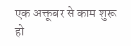एक अक्तूबर से काम शुरू हो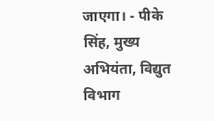जाएगा। - पीके सिंह, मुख्य अभियंता, विद्युत विभाग